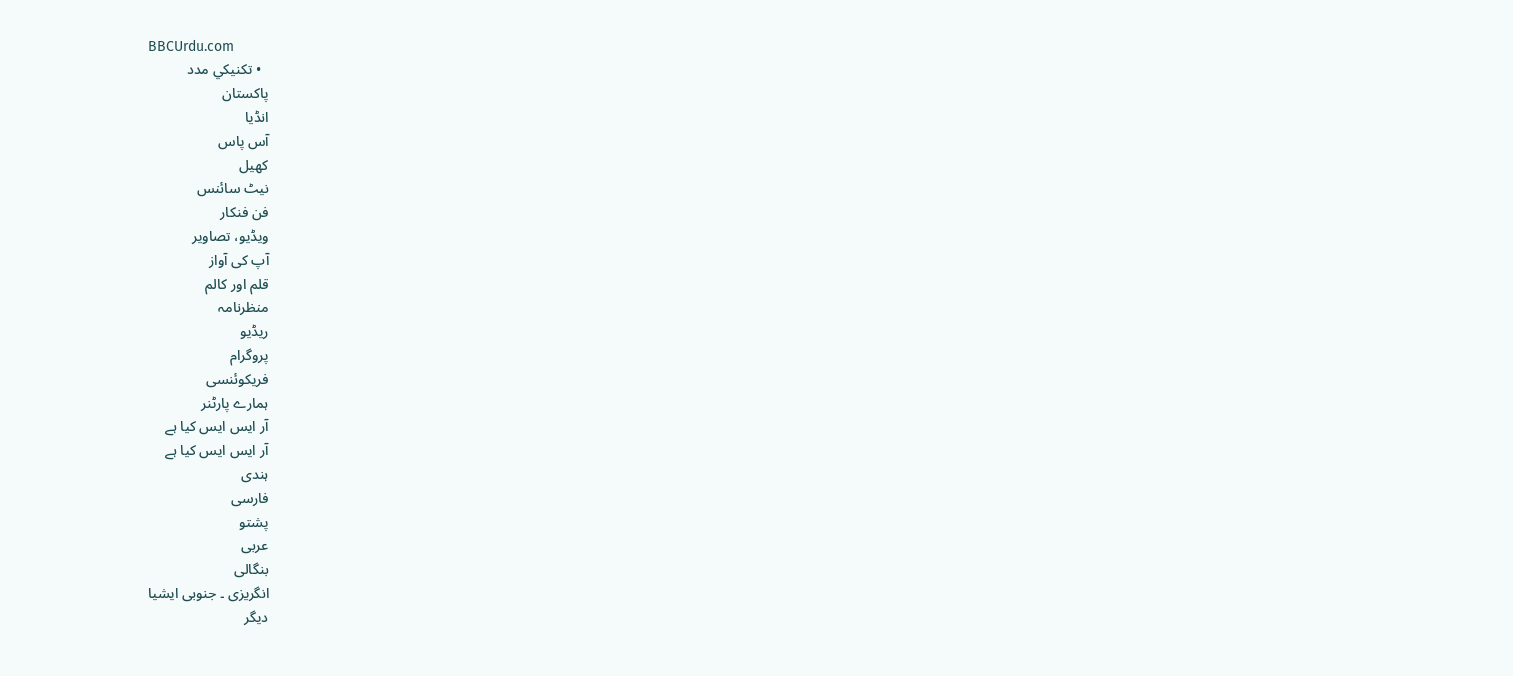BBCUrdu.com
  • تکنيکي مدد
پاکستان
انڈیا
آس پاس
کھیل
نیٹ سائنس
فن فنکار
ویڈیو، تصاویر
آپ کی آواز
قلم اور کالم
منظرنامہ
ریڈیو
پروگرام
فریکوئنسی
ہمارے پارٹنر
آر ایس ایس کیا ہے
آر ایس ایس کیا ہے
ہندی
فارسی
پشتو
عربی
بنگالی
انگریزی ۔ جنوبی ایشیا
دیگر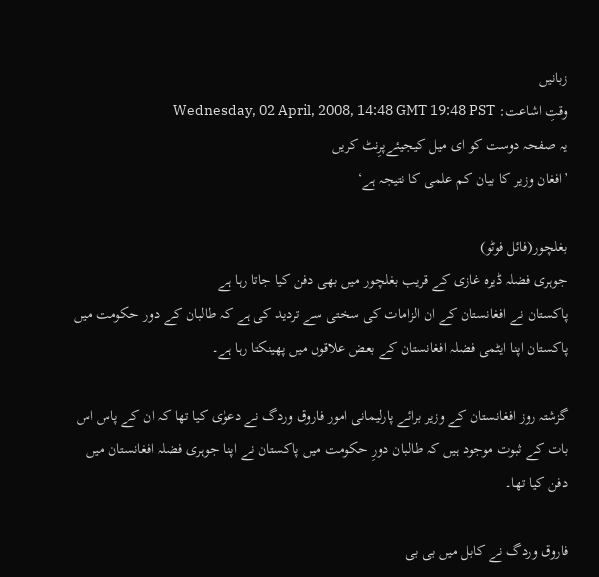زبانیں
وقتِ اشاعت: Wednesday, 02 April, 2008, 14:48 GMT 19:48 PST
یہ صفحہ دوست کو ای میل کیجیئےپرِنٹ کریں
’افغان وزیر کا بیان کم علمی کا نتیجہ ہے‘

بغلچور(فائل فوٹو)
جوہری فضلہ ڈیرہ غازی کے قریب بغلچور میں بھی دفن کیا جاتا رہا ہے
پاکستان نے افغانستان کے ان الزامات کی سختی سے تردید کی ہے کہ طالبان کے دور حکومت میں پاکستان اپنا ایٹمی فضلہ افغانستان کے بعض علاقوں میں پھینکتا رہا ہے۔

گزشتہ روز افغانستان کے وزیر برائے پارلیمانی امور فاروق وردگ نے دعوٰی کیا تھا کہ ان کے پاس اس بات کے ثبوت موجود ہیں کہ طالبان دورِ حکومت میں پاکستان نے اپنا جوہری فضلہ افغانستان میں دفن کیا تھا۔

فاروق وردگ نے کابل میں بی بی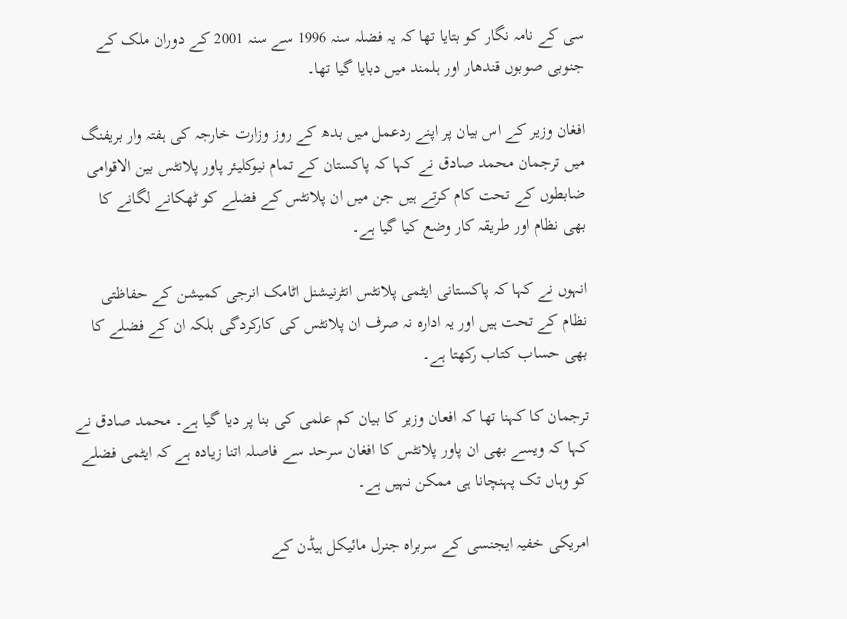سی کے نامہ نگار کو بتایا تھا کہ یہ فضلہ سنہ 1996 سے سنہ 2001 کے دوران ملک کے جنوبی صوبوں قندھار اور ہلمند میں دبایا گیا تھا۔

افغان وزیر کے اس بیان پر اپنے ردعمل میں بدھ کے روز وزارت خارجہ کی ہفتہ وار بریفنگ میں ترجمان محمد صادق نے کہا کہ پاکستان کے تمام نیوکلیئر پاور پلانٹس بین الاقوامی ضابطوں کے تحت کام کرتے ہیں جن میں ان پلانٹس کے فضلے کو ٹھکانے لگانے کا بھی نظام اور طریقہ کار وضع کیا گیا ہے۔

انہوں نے کہا کہ پاکستانی ایٹمی پلانٹس انٹرنیشنل اٹامک انرجی کمیشن کے حفاظتی نظام کے تحت ہیں اور یہ ادارہ نہ صرف ان پلانٹس کی کارکردگی بلکہ ان کے فضلے کا بھی حساب کتاب رکھتا ہے۔

ترجمان کا کہنا تھا کہ افعان وزیر کا بیان کم علمی کی بنا پر دیا گیا ہے۔ محمد صادق نے کہا کہ ویسے بھی ان پاور پلانٹس کا افغان سرحد سے فاصلہ اتنا زیادہ ہے کہ ایٹمی فضلے کو وہاں تک پہنچانا ہی ممکن نہیں ہے۔

امریکی خفیہ ایجنسی کے سربراہ جنرل مائیکل ہیڈن کے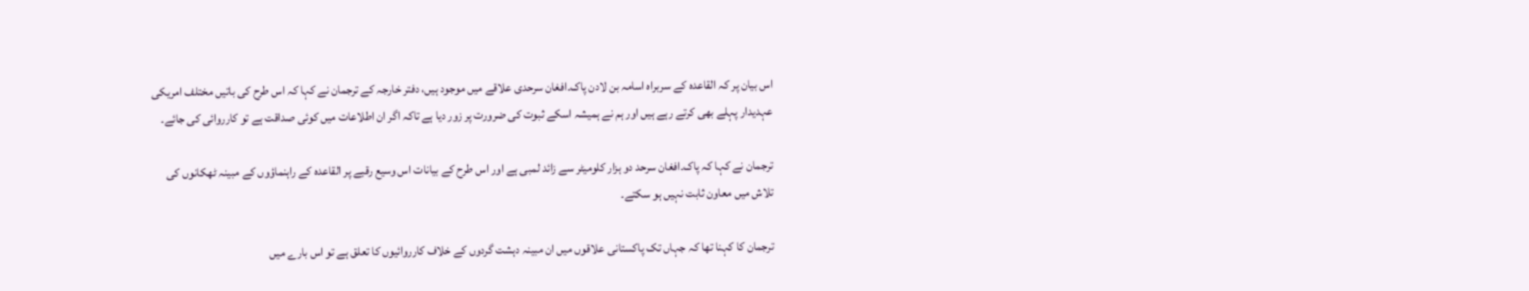اس بیان پر کہ القاعدہ کے سربراہ اسامہ بن لادن پاک۔افغان سرحدی علاقے میں موجود ہیں، دفتر خارجہ کے ترجمان نے کہا کہ اس طرح کی باتیں مختلف امریکی عہدیدار پہلے بھی کرتے رہے ہیں اور ہم نے ہمیشہ اسکے ثبوت کی ضرورت پر زور دیا ہے تاکہ اگر ان اطلاعات میں کوئی صداقت ہے تو کارروائی کی جائے۔

ترجمان نے کہا کہ پاک۔افغان سرحد دو ہزار کلومیٹر سے زائد لمبی ہے اور اس طرح کے بیانات اس وسیع رقبے پر القاعدہ کے راہنماؤوں کے مبینہ ٹھکانوں کی تلاش میں معاون ثابت نہیں ہو سکتے۔

ترجمان کا کہنا تھا کہ جہاں تک پاکستانی علاقوں میں ان مبینہ دہشت گردوں کے خلاف کارروائیوں کا تعلق ہے تو اس بارے میں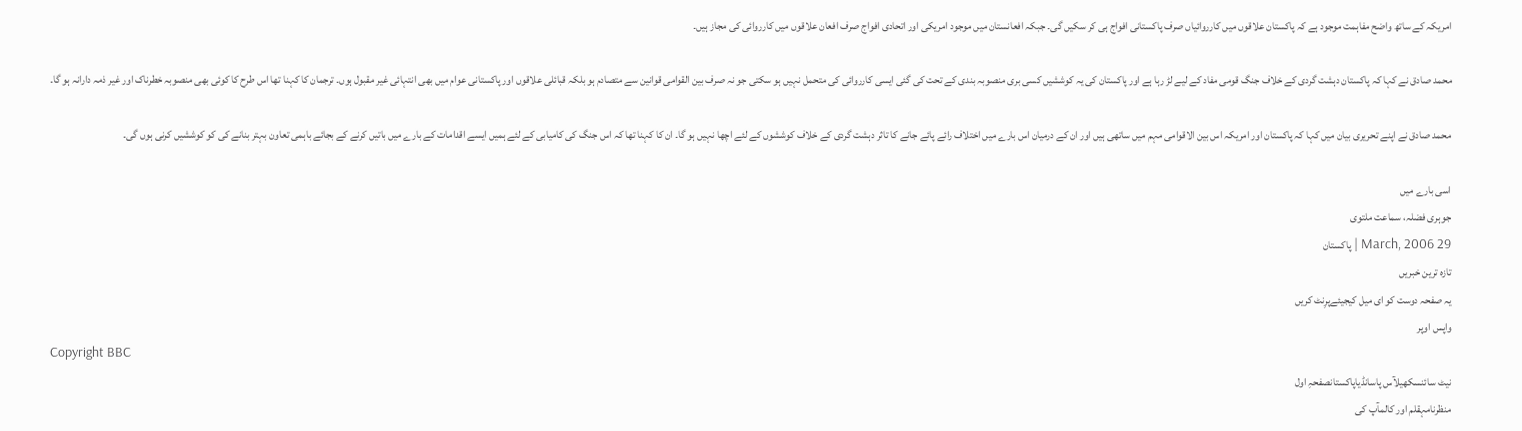امریکہ کے ساتھ واضح مفاہمت موجود ہے کہ پاکستان علاقوں میں کارروائیاں صرف پاکستانی افواج ہی کر سکیں گی۔ جبکہ افعانستان میں موجود امریکی اور اتحادی افواج صرف افعان علاقوں میں کارروائی کی مجاز ہیں۔

محمد صادق نے کہا کہ پاکستان دہشت گردی کے خلاف جنگ قومی مفاد کے لیے لڑ رہا ہے اور پاکستان کی یہ کوششیں کسی بری منصوبہ بندی کے تحت کی گئی ایسی کارروائی کی متحمل نہیں ہو سکتی جو نہ صرف بین القوامی قوانین سے متصادم ہو بلکہ قبائلی علاقوں اور پاکستانی عوام میں بھی انتہائی غیر مقبول ہوں۔ ترجمان کا کہنا تھا اس طرح کا کوئی بھی منصوبہ خطرناک اور غیر ذمہ دارانہ ہو گا۔

محمد صادق نے اپنے تحریری بیان میں کہا کہ پاکستان اور امریکہ اس بین الاقوامی مہم میں ساتھی ہیں اور ان کے درمیان اس بارے میں اختلاف رائے پائے جانے کا تاثر دہشت گردی کے خلاف کوششوں کے لئے اچھا نہیں ہو گا۔ ان کا کہنا تھا کہ اس جنگ کی کامیابی کے لئے ہمیں ایسے اقدامات کے بارے میں باتیں کرنے کے بجائے باہمی تعاون بہتر بنانے کی کو کوششیں کرنی ہوں گی۔

اسی بارے میں
جوہری فضلہ، سماعت ملتوی
29 March, 2006 | پاکستان
تازہ ترین خبریں
یہ صفحہ دوست کو ای میل کیجیئےپرِنٹ کریں
واپس اوپر
Copyright BBC
نیٹ سائنسکھیلآس پاسانڈیاپاکستانصفحہِ اول
منظرنامہقلم اور کالمآپ کی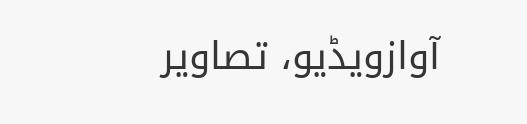آوازویڈیو، تصاویر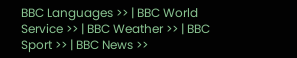BBC Languages >> | BBC World Service >> | BBC Weather >> | BBC Sport >> | BBC News >>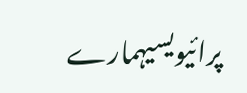پرائیویسیہمارے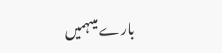بارے میںہمیں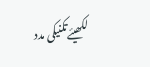لکھیئےتکنیکی مدد